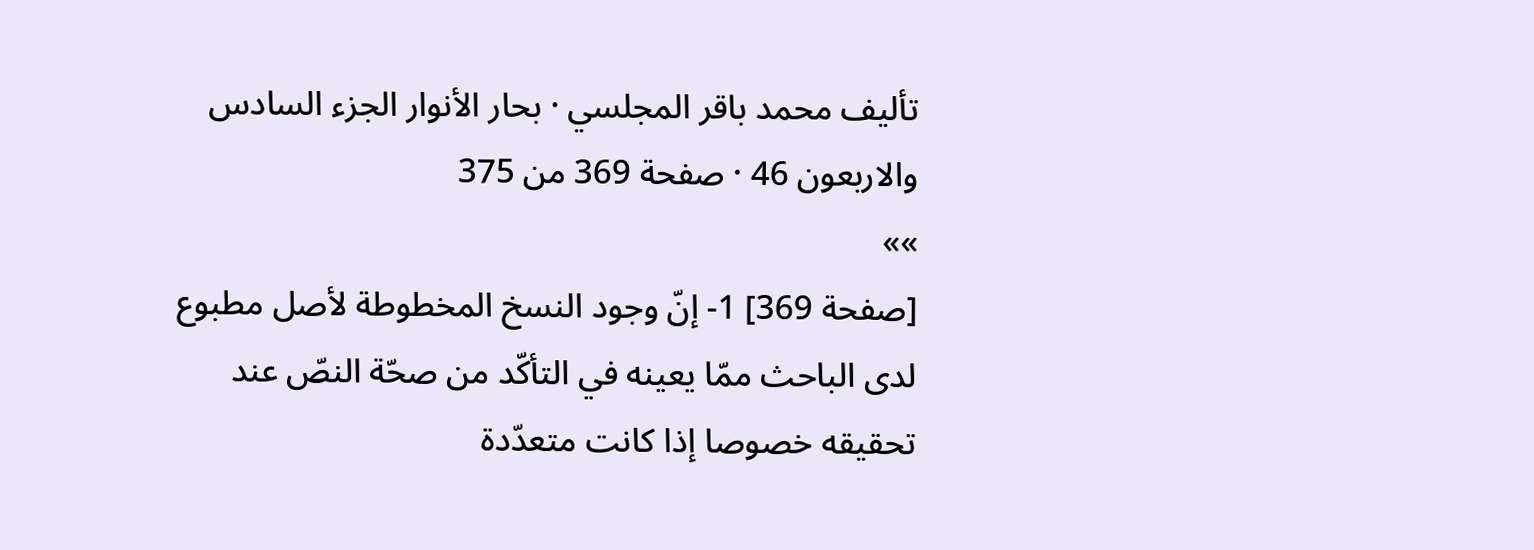تأليف محمد باقر المجلسي · بحار الأنوار الجزء السادس والاربعون 46 · صفحة 369 من 375
»»
[صفحة 369] 1- إنّ وجود النسخ المخطوطة لأصل مطبوع لدى الباحث ممّا يعينه في التأكّد من صحّة النصّ عند تحقيقه خصوصا إذا كانت متعدّدة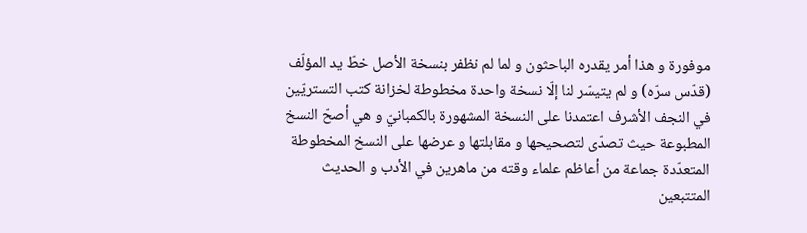موفورة و هذا أمر يقدره الباحثون و لما لم نظفر بنسخة الأصل خطّ يد المؤلّف (قدّس سرّه) و لم يتيسّر لنا إلّا نسخة واحدة مخطوطة لخزانة كتب التستريّين في النجف الأشرف اعتمدنا على النسخة المشهورة بالكمبانيّ و هي أصحّ النسخ المطبوعة حيث تصدّى لتصحيحها و مقابلتها و عرضها على النسخ المخطوطة المتعدّدة جماعة من أعاظم علماء وقته من ماهرين في الأدب و الحديث المتتبعين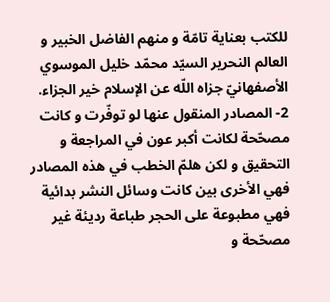للكتب بعناية تامّة و منهم الفاضل الخبير و العالم النحرير السيّد محمّد خليل الموسوي الأصفهانيّ جزاه اللّه عن الإسلام خير الجزاء. 2- المصادر المنقول عنها لو توفّرت و كانت مصحّحة لكانت أكبر عون في المراجعة و التحقيق و لكن هلمّ الخطب في هذه المصادر فهي الأخرى بين كانت وسائل النشر بدائية فهي مطبوعة على الحجر طباعة رديئة غير مصحّحة و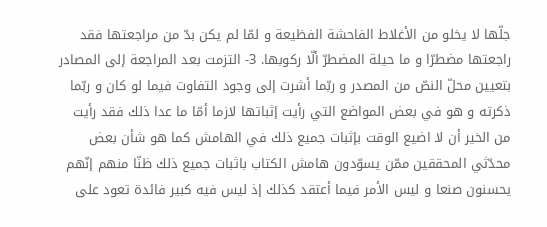جلّها لا يخلو من الأغلاط الفاحشة الفظيعة و لمّا لم يكن بدّ من مراجعتها فقد راجعتها مضطرّا و ما حيلة المضطرّ ألّا ركوبها. 3- التزمت بعد المراجعة إلى المصادر بتعيين محلّ النصّ من المصدر و ربّما أشرت إلى وجود التفاوت فيما لو كان و ربّما ذكرته و هو في بعض المواضع التي رأيت إثباتها لازما أمّا ما عدا ذلك فقد رأيت من الخير أن لا اضيع الوقت بإثبات جميع ذلك في الهامش كما هو شأن بعض محدّثي المحققين ممّن يسوّدون هامش الكتاب باثبات جميع ذلك ظنّا منهم إنّهم يحسنون صنعا و ليس الأمر فيما أعتقد كذلك إذ ليس فيه كبير فائدة تعود على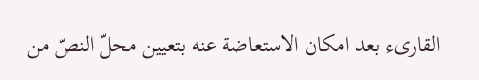القارىء بعد امكان الاستعاضة عنه بتعيين محلّ النصّ من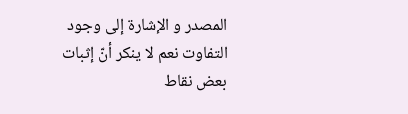المصدر و الإشارة إلى وجود التفاوت نعم لا ينكر أنّ إثبات بعض نقاط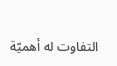التفاوت له أهميّة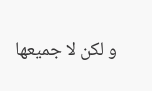و لكن لا جميعها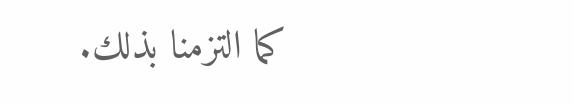كما التزمنا بذلك.